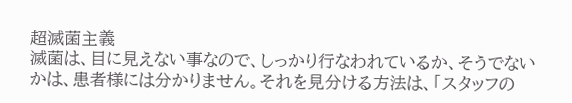超滅菌主義
滅菌は、目に見えない事なので、しっかり行なわれているか、そうでないかは、患者様には分かりません。それを見分ける方法は、「スタッフの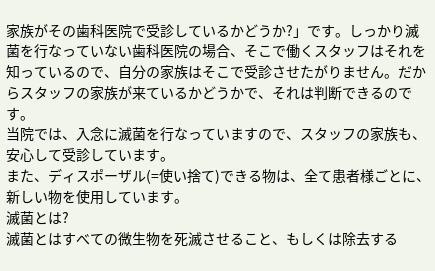家族がその歯科医院で受診しているかどうか?」です。しっかり滅菌を行なっていない歯科医院の場合、そこで働くスタッフはそれを知っているので、自分の家族はそこで受診させたがりません。だからスタッフの家族が来ているかどうかで、それは判断できるのです。
当院では、入念に滅菌を行なっていますので、スタッフの家族も、安心して受診しています。
また、ディスポーザル(=使い捨て)できる物は、全て患者様ごとに、新しい物を使用しています。
滅菌とは?
滅菌とはすべての微生物を死滅させること、もしくは除去する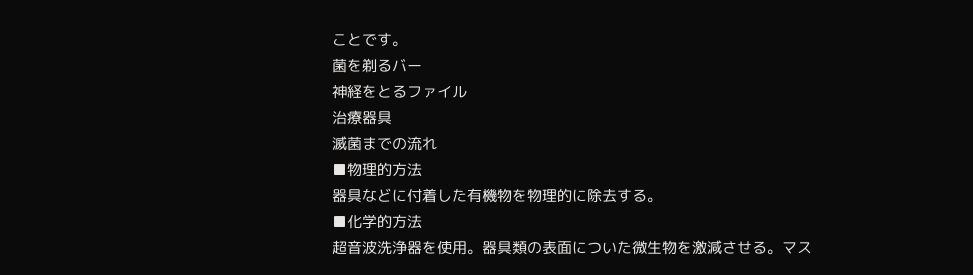ことです。
菌を剃るバー
神経をとるファイル
治療器具
滅菌までの流れ
■物理的方法
器具などに付着した有機物を物理的に除去する。
■化学的方法
超音波洗浄器を使用。器具類の表面についた微生物を激減させる。マス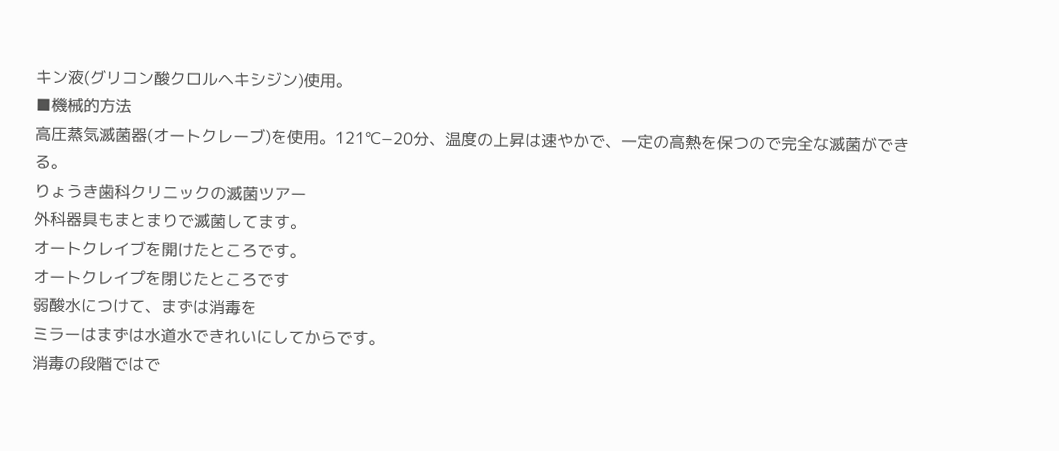キン液(グリコン酸クロルヘキシジン)使用。
■機械的方法
高圧蒸気滅菌器(オートクレーブ)を使用。121℃−20分、温度の上昇は速やかで、一定の高熱を保つので完全な滅菌ができる。
りょうき歯科クリニックの滅菌ツアー
外科器具もまとまりで滅菌してます。
オートクレイブを開けたところです。
オートクレイプを閉じたところです
弱酸水につけて、まずは消毒を
ミラーはまずは水道水できれいにしてからです。
消毒の段階ではで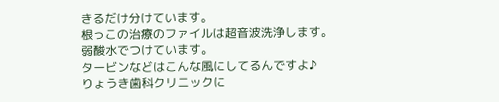きるだけ分けています。
根っこの治療のファイルは超音波洗浄します。
弱酸水でつけています。
タービンなどはこんな風にしてるんですよ♪
りょうき歯科クリニックに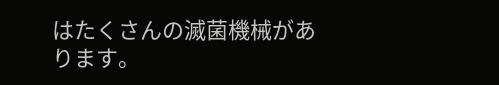はたくさんの滅菌機械があります。